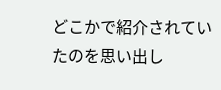どこかで紹介されていたのを思い出し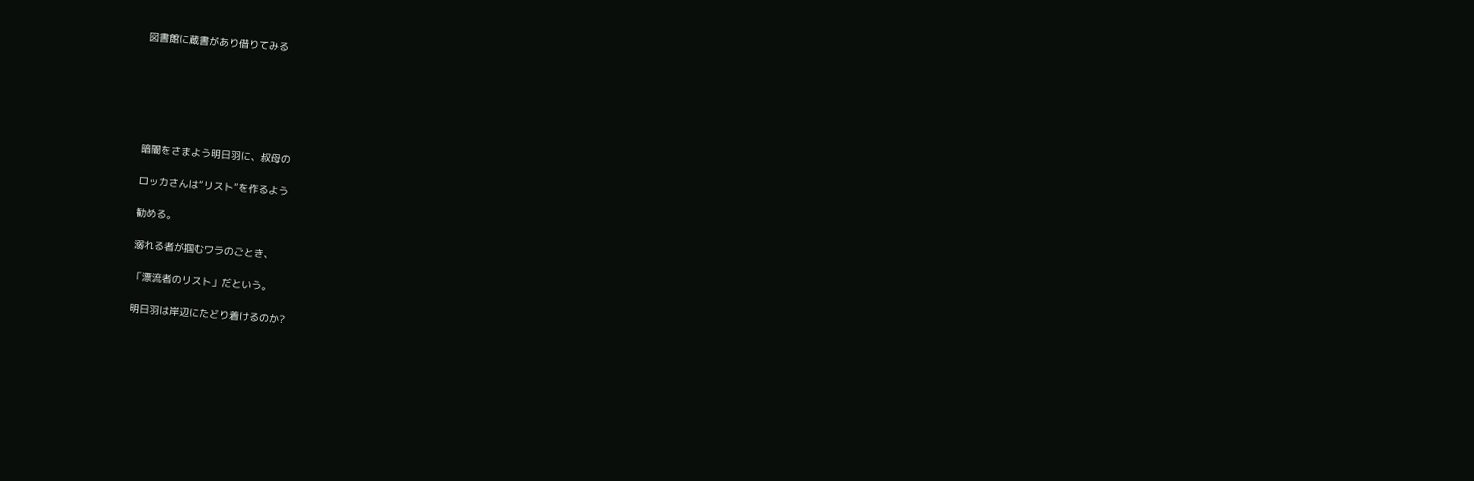図書館に蔵書があり借りてみる






暗闇をさまよう明日羽に、叔母の

ロッカさんは“リスト”を作るよう

勧める。

溺れる者が掴むワラのごとき、

「漂流者のリスト」だという。

明日羽は岸辺にたどり着けるのか?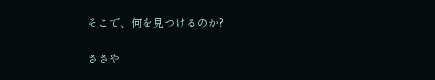そこで、何を見つけるのか?

ささや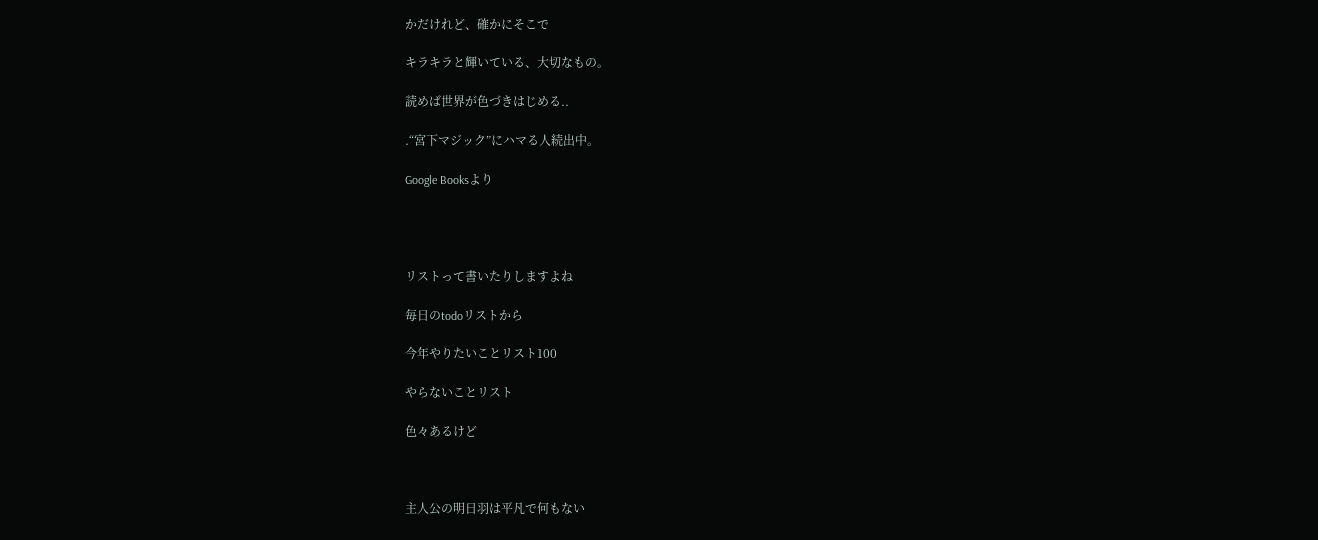かだけれど、確かにそこで

キラキラと輝いている、大切なもの。

読めば世界が色づきはじめる..

.“宮下マジック”にハマる人続出中。

Google Booksより




リストって書いたりしますよね

毎日のtodoリストから

今年やりたいことリスト100

やらないことリスト

色々あるけど



主人公の明日羽は平凡で何もない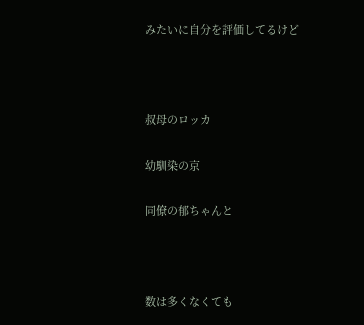みたいに自分を評価してるけど



叔母のロッカ

幼馴染の京

同僚の郁ちゃんと



数は多くなくても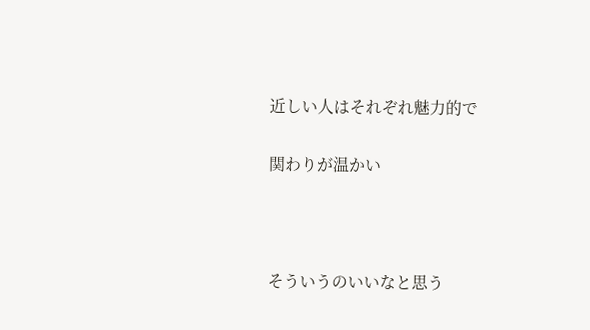近しい人はそれぞれ魅力的で

関わりが温かい



そういうのいいなと思う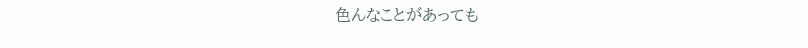色んなことがあっても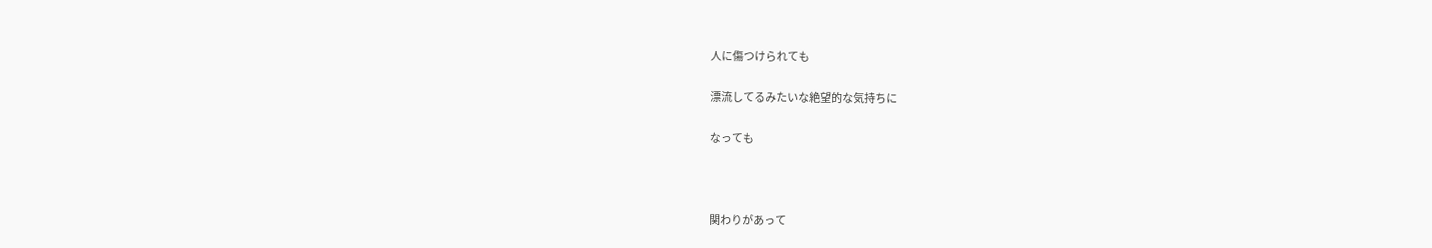人に傷つけられても

漂流してるみたいな絶望的な気持ちに

なっても



関わりがあって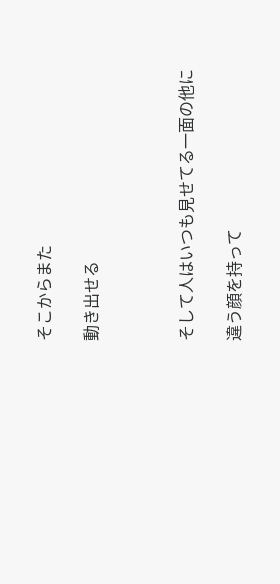そこからまた

動き出せる



そして人はいつも見せてる一面の他に

違う顔を持って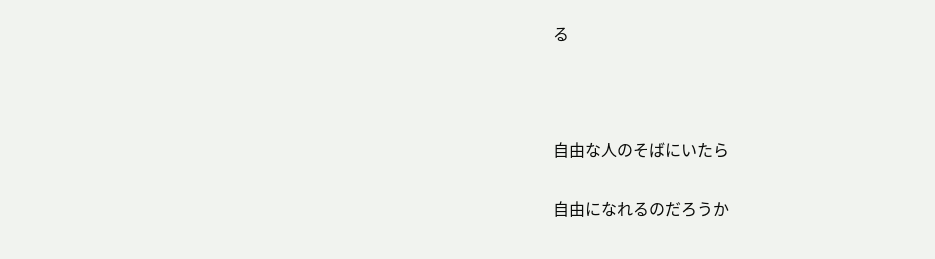る



自由な人のそばにいたら

自由になれるのだろうか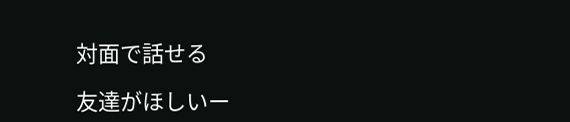対面で話せる

友達がほしいー